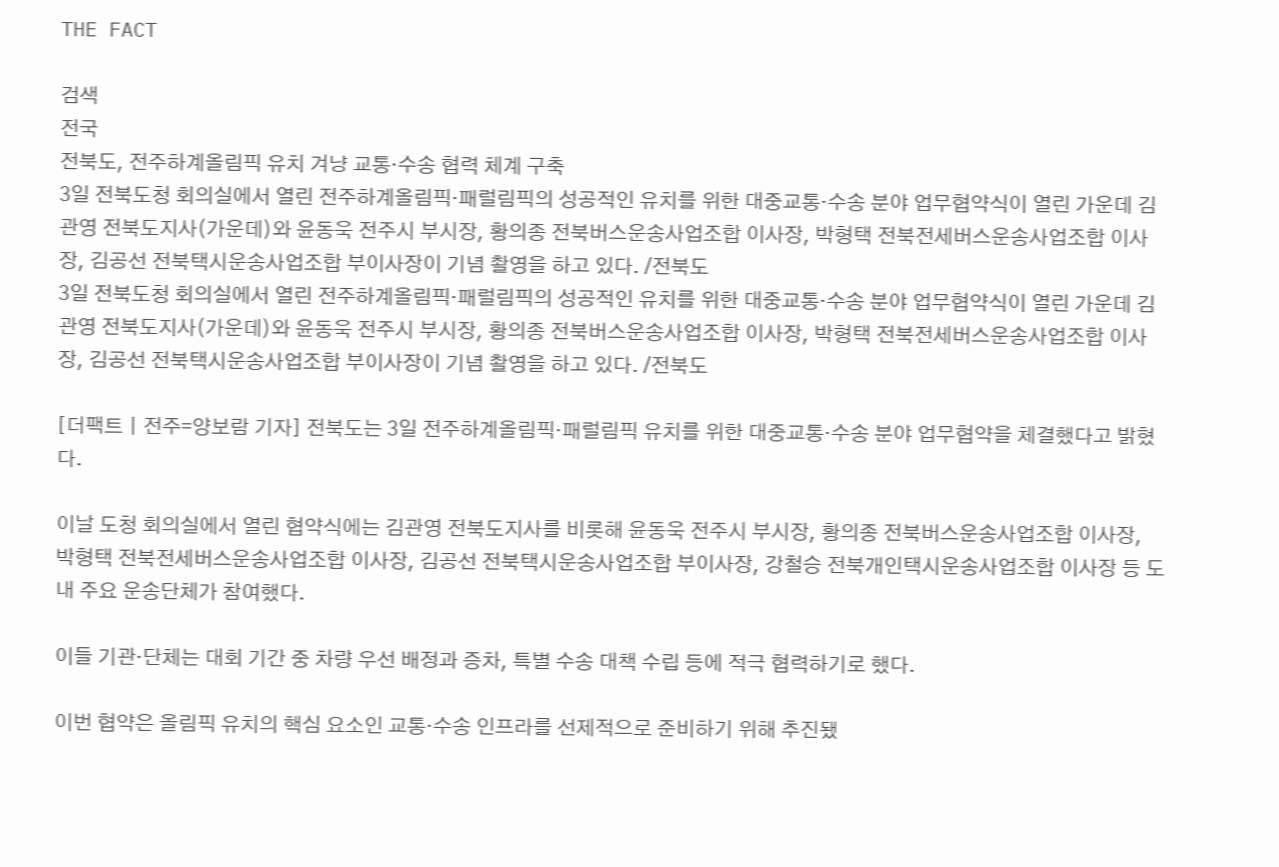THE FACT

검색
전국
전북도, 전주하계올림픽 유치 겨냥 교통·수송 협력 체계 구축
3일 전북도청 회의실에서 열린 전주하계올림픽·패럴림픽의 성공적인 유치를 위한 대중교통·수송 분야 업무협약식이 열린 가운데 김관영 전북도지사(가운데)와 윤동욱 전주시 부시장, 황의종 전북버스운송사업조합 이사장, 박형택 전북전세버스운송사업조합 이사장, 김공선 전북택시운송사업조합 부이사장이 기념 촬영을 하고 있다. /전북도
3일 전북도청 회의실에서 열린 전주하계올림픽·패럴림픽의 성공적인 유치를 위한 대중교통·수송 분야 업무협약식이 열린 가운데 김관영 전북도지사(가운데)와 윤동욱 전주시 부시장, 황의종 전북버스운송사업조합 이사장, 박형택 전북전세버스운송사업조합 이사장, 김공선 전북택시운송사업조합 부이사장이 기념 촬영을 하고 있다. /전북도

[더팩트ㅣ전주=양보람 기자] 전북도는 3일 전주하계올림픽·패럴림픽 유치를 위한 대중교통·수송 분야 업무협약을 체결했다고 밝혔다.

이날 도청 회의실에서 열린 협약식에는 김관영 전북도지사를 비롯해 윤동욱 전주시 부시장, 황의종 전북버스운송사업조합 이사장, 박형택 전북전세버스운송사업조합 이사장, 김공선 전북택시운송사업조합 부이사장, 강철승 전북개인택시운송사업조합 이사장 등 도내 주요 운송단체가 참여했다.

이들 기관·단체는 대회 기간 중 차량 우선 배정과 증차, 특별 수송 대책 수립 등에 적극 협력하기로 했다.

이번 협약은 올림픽 유치의 핵심 요소인 교통·수송 인프라를 선제적으로 준비하기 위해 추진됐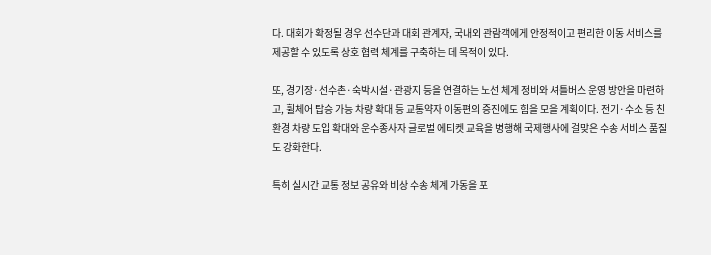다. 대회가 확정될 경우 선수단과 대회 관계자, 국내외 관람객에게 안정적이고 편리한 이동 서비스를 제공할 수 있도록 상호 협력 체계를 구축하는 데 목적이 있다.

또, 경기장·선수촌·숙박시설·관광지 등을 연결하는 노선 체계 정비와 셔틀버스 운영 방안을 마련하고, 휠체어 탑승 가능 차량 확대 등 교통약자 이동편의 증진에도 힘을 모을 계획이다. 전기·수소 등 친환경 차량 도입 확대와 운수종사자 글로벌 에티켓 교육을 병행해 국제행사에 걸맞은 수송 서비스 품질도 강화한다.

특히 실시간 교통 정보 공유와 비상 수송 체계 가동을 포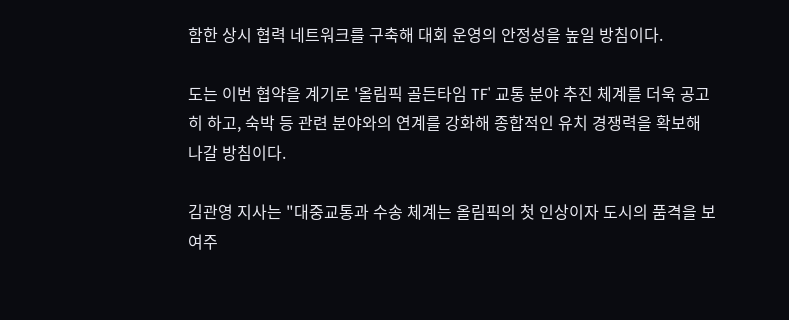함한 상시 협력 네트워크를 구축해 대회 운영의 안정성을 높일 방침이다.

도는 이번 협약을 계기로 '올림픽 골든타임 TF' 교통 분야 추진 체계를 더욱 공고히 하고, 숙박 등 관련 분야와의 연계를 강화해 종합적인 유치 경쟁력을 확보해 나갈 방침이다.

김관영 지사는 "대중교통과 수송 체계는 올림픽의 첫 인상이자 도시의 품격을 보여주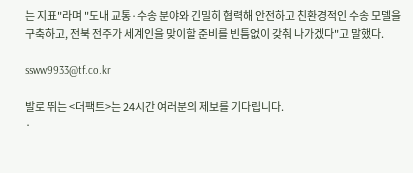는 지표"라며 "도내 교통·수송 분야와 긴밀히 협력해 안전하고 친환경적인 수송 모델을 구축하고, 전북 전주가 세계인을 맞이할 준비를 빈틈없이 갖춰 나가겠다"고 말했다.

ssww9933@tf.co.kr

발로 뛰는 <더팩트>는 24시간 여러분의 제보를 기다립니다.
·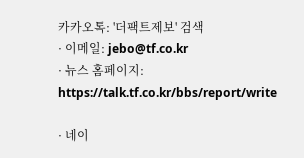카카오톡: '더팩트제보' 검색
· 이메일: jebo@tf.co.kr
· 뉴스 홈페이지: https://talk.tf.co.kr/bbs/report/write

· 네이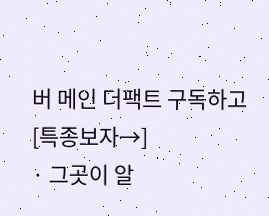버 메인 더팩트 구독하고 [특종보자→]
· 그곳이 알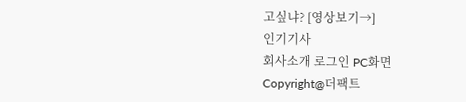고싶냐? [영상보기→]
인기기사
회사소개 로그인 PC화면
Copyright@더팩트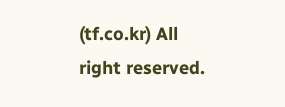(tf.co.kr) All right reserved.